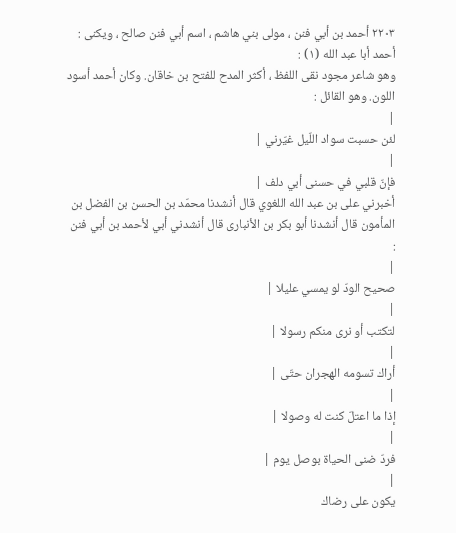٢٢٠٣ أحمد بن أبي فنن ، مولى بني هاشم ، اسم أبي فنن صالح ، ويكنى : أحمد أبا عبد الله (١) :
وهو شاعر مجود نقى اللفظ ، أكثر المدح للفتح بن خاقان. وكان أحمد أسود اللون. وهو القائل :
|
لئن حسبت سواد اللّيل غيّرني |
|
فإنّ قلبي في حسنى أبي دلف |
أخبرني على بن عبد الله اللغوي قال أنشدنا محمّد بن الحسن بن الفضل بن المأمون قال أنشدنا أبو بكر بن الأنبارى قال أنشدني أبي لأحمد بن أبي فنن :
|
صحيح الودّ لو يمسي عليلا |
|
لتكتب أو نرى منكم رسولا |
|
أراك تسومه الهجران حتّى |
|
إذا ما اعتلّ كنت له وصولا |
|
فردّ ضنى الحياة بوصل يوم |
|
يكون على رضاك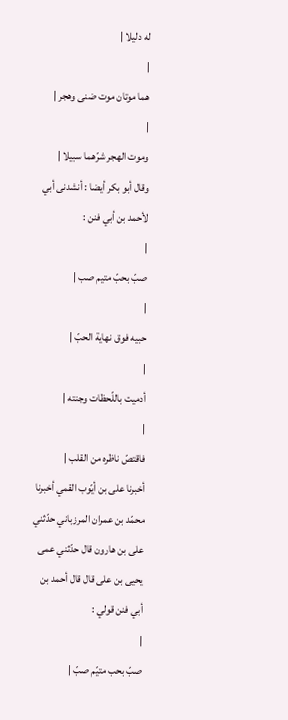له دليلا |
|
هما موتان موت ضنى وهجر |
|
وموت الهجر شرّهما سبيلا |
وقال أبو بكر أيضا : أنشدنى أبي لأحمد بن أبي فنن :
|
صبّ بحبّ متيم صب |
|
حبيه فوق نهاية الحبّ |
|
أدميت باللّحظات وجنته |
|
فاقتصّ ناظره من القلب |
أخبرنا على بن أيّوب القمي أخبرنا محمّد بن عمران المرزباني حدّثني على بن هارون قال حدّثني عمى يحيى بن على قال قال أحمد بن أبي فنن قولي :
|
صبّ بحب متيّم صبّ |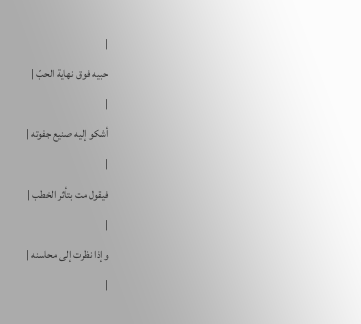|
حبيه فوق نهاية الحبّ |
|
أشكو إليه صنيع جفوته |
|
فيقول مت بتأثر الخطب |
|
وإذا نظرت إلى محاسنه |
|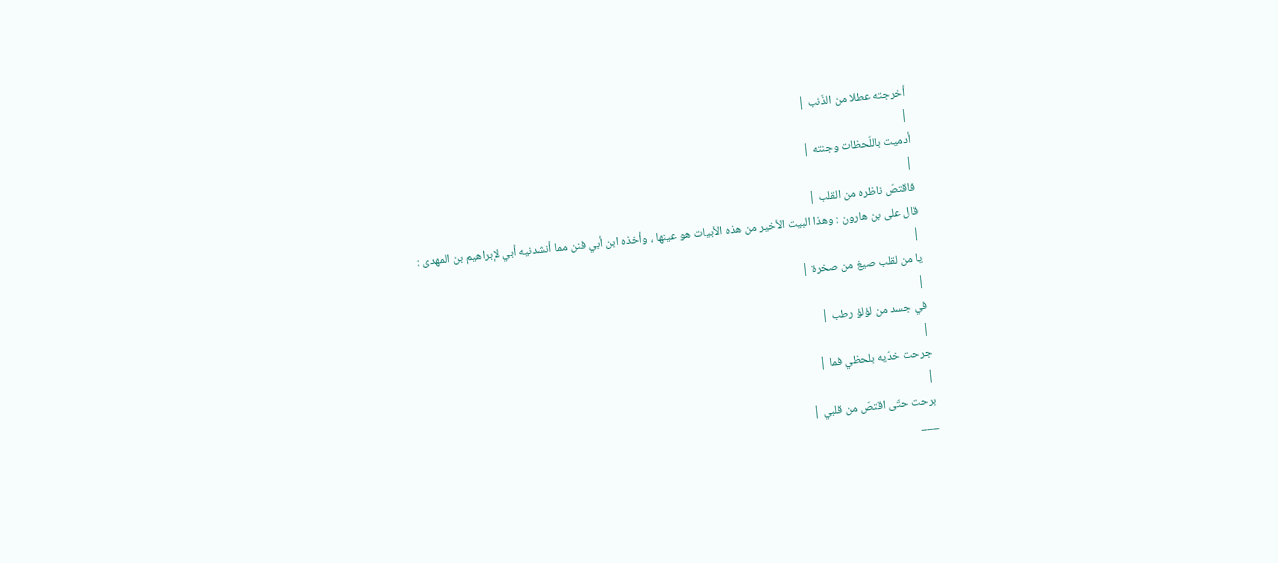أخرجته عطلا من الذّنب |
|
أدميت باللّحظات وجنته |
|
فاقتصّ ناظره من القلب |
قال على بن هارون : وهذا البيت الأخير من هذه الأبيات هو عينها ، وأخذه ابن أبي فنن مما أنشدنيه أبي لإبراهيم بن المهدى :
|
يا من لقلب صيغ من صخرة |
|
في جسد من لؤلؤ رطب |
|
جرحت خدّيه بلحظي فما |
|
برحت حتّى اقتصّ من قلبي |
___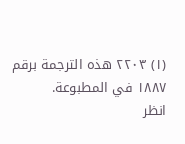(١) ٢٢٠٣ هذه الترجمة برقم ١٨٨٧ في المطبوعة.
انظر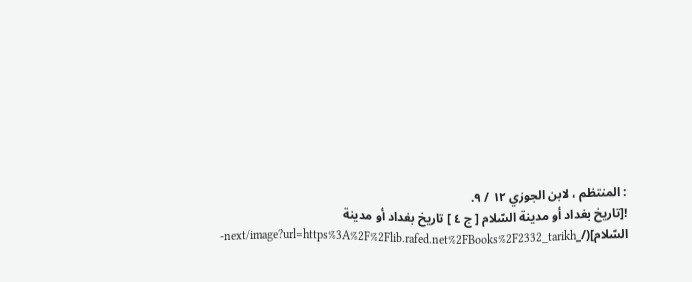: المنتظم ، لابن الجوزي ١٢ / ٩.
![تاريخ بغداد أو مدينة السّلام [ ج ٤ ] تاريخ بغداد أو مدينة السّلام](/_next/image?url=https%3A%2F%2Flib.rafed.net%2FBooks%2F2332_tarikh-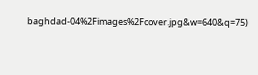baghdad-04%2Fimages%2Fcover.jpg&w=640&q=75)